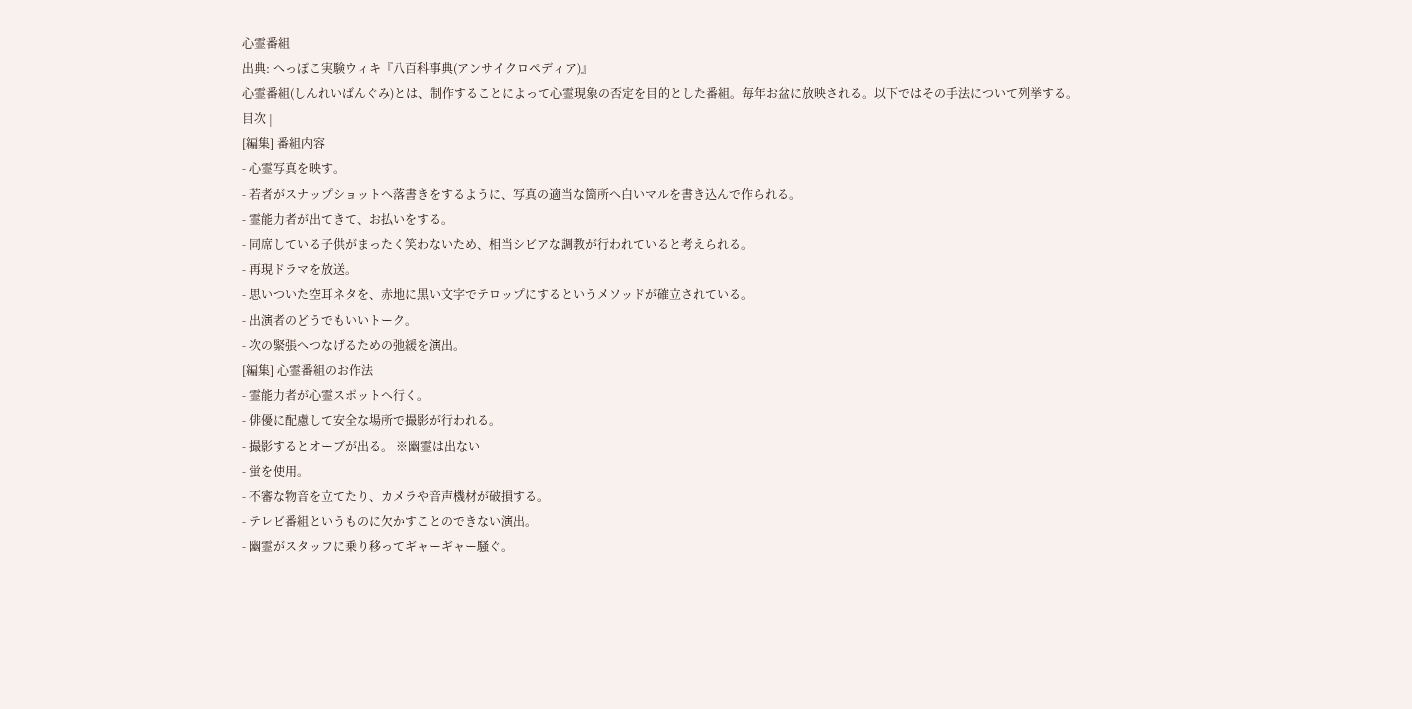心霊番組
出典: へっぽこ実験ウィキ『八百科事典(アンサイクロペディア)』
心霊番組(しんれいばんぐみ)とは、制作することによって心霊現象の否定を目的とした番組。毎年お盆に放映される。以下ではその手法について列挙する。
目次 |
[編集] 番組内容
- 心霊写真を映す。
- 若者がスナップショットへ落書きをするように、写真の適当な箇所へ白いマルを書き込んで作られる。
- 霊能力者が出てきて、お払いをする。
- 同席している子供がまったく笑わないため、相当シビアな調教が行われていると考えられる。
- 再現ドラマを放送。
- 思いついた空耳ネタを、赤地に黒い文字でテロップにするというメソッドが確立されている。
- 出演者のどうでもいいトーク。
- 次の緊張へつなげるための弛緩を演出。
[編集] 心霊番組のお作法
- 霊能力者が心霊スポットへ行く。
- 俳優に配慮して安全な場所で撮影が行われる。
- 撮影するとオーブが出る。 ※幽霊は出ない
- 蛍を使用。
- 不審な物音を立てたり、カメラや音声機材が破損する。
- テレビ番組というものに欠かすことのできない演出。
- 幽霊がスタッフに乗り移ってギャーギャー騒ぐ。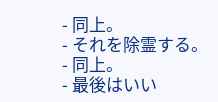- 同上。
- それを除霊する。
- 同上。
- 最後はいい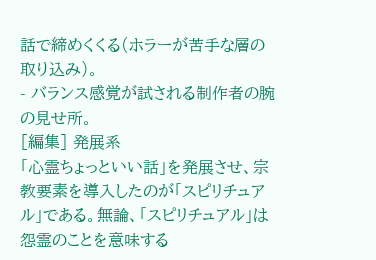話で締めくくる(ホラーが苦手な層の取り込み)。
- バランス感覚が試される制作者の腕の見せ所。
[編集] 発展系
「心霊ちょっといい話」を発展させ、宗教要素を導入したのが「スピリチュアル」である。無論、「スピリチュアル」は怨霊のことを意味する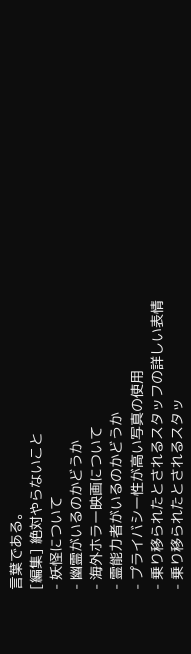言葉である。
[編集] 絶対やらないこと
- 妖怪について
- 幽霊がいるのかどうか
- 海外ホラー映画について
- 霊能力者がいるのかどうか
- プライバシー性が高い写真の使用
- 乗り移られたとされるスタッフの詳しい表情
- 乗り移られたとされるスタッ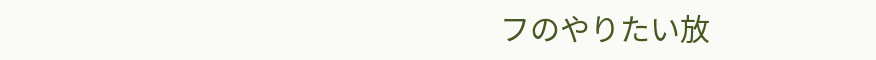フのやりたい放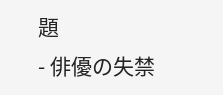題
- 俳優の失禁